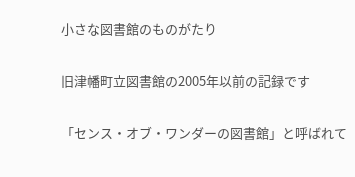小さな図書館のものがたり

旧津幡町立図書館の2005年以前の記録です

「センス・オブ・ワンダーの図書館」と呼ばれて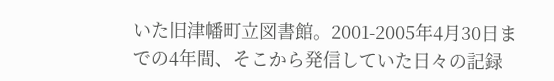いた旧津幡町立図書館。2001-2005年4月30日までの4年間、そこから発信していた日々の記録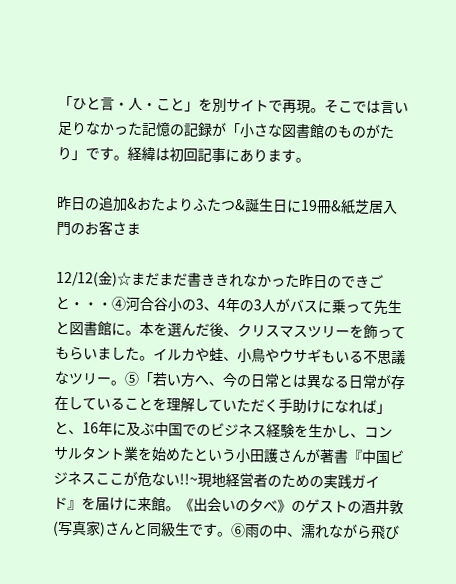「ひと言・人・こと」を別サイトで再現。そこでは言い足りなかった記憶の記録が「小さな図書館のものがたり」です。経緯は初回記事にあります。

昨日の追加&おたよりふたつ&誕生日に19冊&紙芝居入門のお客さま

12/12(金)☆まだまだ書ききれなかった昨日のできごと・・・④河合谷小の3、4年の3人がバスに乗って先生と図書館に。本を選んだ後、クリスマスツリーを飾ってもらいました。イルカや蛙、小鳥やウサギもいる不思議なツリー。⑤「若い方へ、今の日常とは異なる日常が存在していることを理解していただく手助けになれば」と、16年に及ぶ中国でのビジネス経験を生かし、コンサルタント業を始めたという小田護さんが著書『中国ビジネスここが危ない!!~現地経営者のための実践ガイド』を届けに来館。《出会いの夕べ》のゲストの酒井敦(写真家)さんと同級生です。⑥雨の中、濡れながら飛び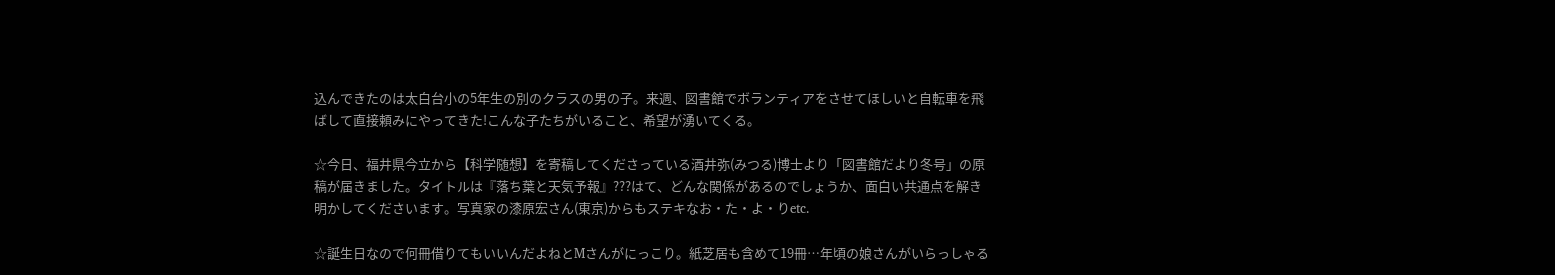込んできたのは太白台小の5年生の別のクラスの男の子。来週、図書館でボランティアをさせてほしいと自転車を飛ばして直接頼みにやってきた!こんな子たちがいること、希望が湧いてくる。

☆今日、福井県今立から【科学随想】を寄稿してくださっている酒井弥(みつる)博士より「図書館だより冬号」の原稿が届きました。タイトルは『落ち葉と天気予報』???はて、どんな関係があるのでしょうか、面白い共通点を解き明かしてくださいます。写真家の漆原宏さん(東京)からもステキなお・た・よ・りetc.

☆誕生日なので何冊借りてもいいんだよねとMさんがにっこり。紙芝居も含めて19冊…年頃の娘さんがいらっしゃる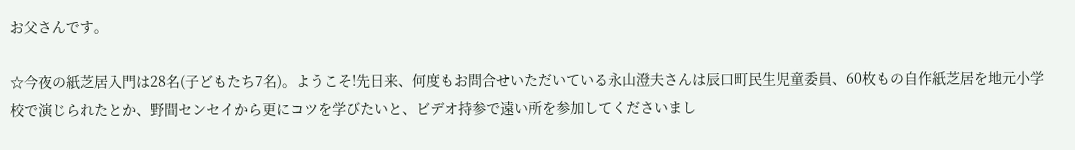お父さんです。

☆今夜の紙芝居入門は28名(子どもたち7名)。ようこそ!先日来、何度もお問合せいただいている永山澄夫さんは辰口町民生児童委員、60枚もの自作紙芝居を地元小学校で演じられたとか、野間センセイから更にコツを学びたいと、ビデオ持参で遠い所を参加してくださいまし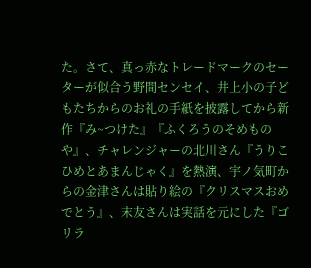た。さて、真っ赤なトレードマークのセーターが似合う野間センセイ、井上小の子どもたちからのお礼の手紙を披露してから新作『み~つけた』『ふくろうのそめものや』、チャレンジャーの北川さん『うりこひめとあまんじゃく』を熱演、宇ノ気町からの金津さんは貼り絵の『クリスマスおめでとう』、末友さんは実話を元にした『ゴリラ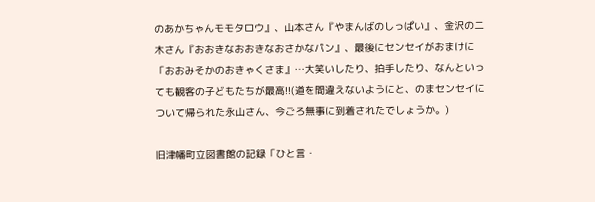のあかちゃんモモタロウ』、山本さん『やまんばのしっぱい』、金沢の二木さん『おおきなおおきなおさかなパン』、最後にセンセイがおまけに「おおみそかのおきゃくさま』…大笑いしたり、拍手したり、なんといっても観客の子どもたちが最高!!(道を間違えないようにと、のまセンセイについて帰られた永山さん、今ごろ無事に到着されたでしょうか。)

旧津幡町立図書館の記録「ひと言・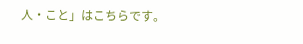人・こと」はこちらです。